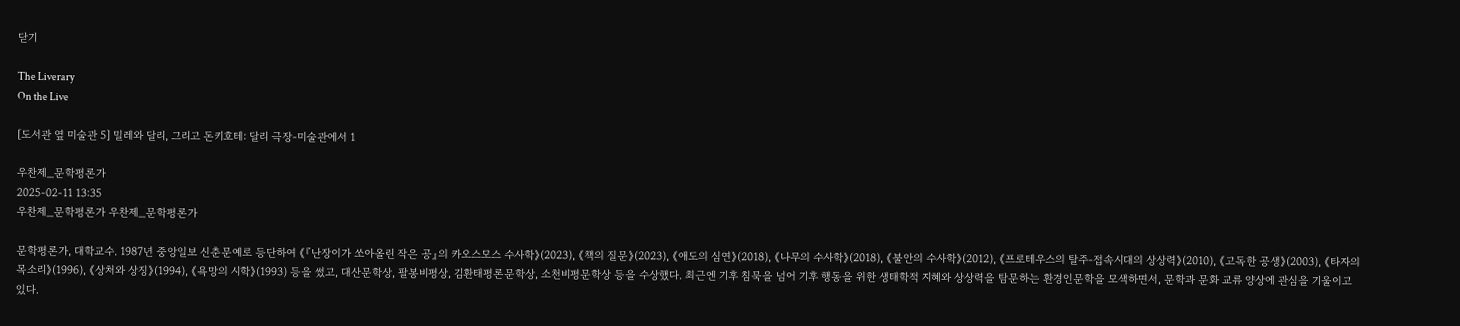닫기

The Liverary
On the Live

[도서관 옆 미술관 5] 밀레와 달리, 그리고 돈키호테: 달리 극장-미술관에서 1

우찬제_문학평론가
2025-02-11 13:35
우찬제_문학평론가 우찬제_문학평론가

문학평론가, 대학교수. 1987년 중앙일보 신춘문예로 등단하여 《『난장이가 쏘아올린 작은 공』의 카오스모스 수사학》(2023), 《책의 질문》(2023), 《애도의 심연》(2018), 《나무의 수사학》(2018), 《불안의 수사학》(2012), 《프로테우스의 탈주-접속시대의 상상력》(2010), 《고독한 공생》(2003), 《타자의 목소리》(1996), 《상처와 상징》(1994), 《욕망의 시학》(1993) 등을 썼고, 대산문학상, 팔봉비평상, 김환태평론문학상, 소천비평문학상 등을 수상했다. 최근엔 기후 침묵을 넘어 기후 행동을 위한 생태학적 지혜와 상상력을 탐문하는 환경인문학을 모색하면서, 문학과 문화 교류 양상에 관심을 기울이고 있다.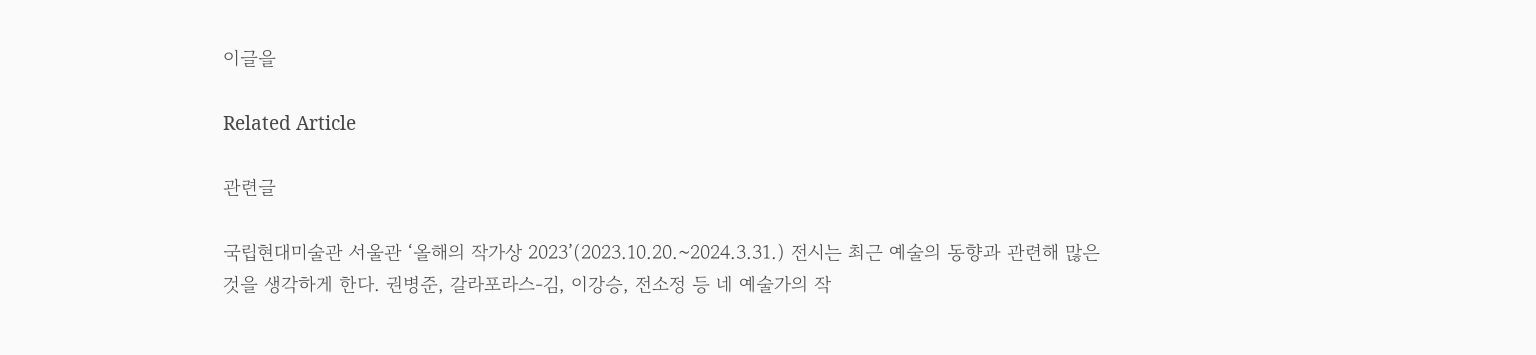이글을

Related Article

관련글

국립현대미술관 서울관 ‘올해의 작가상 2023’(2023.10.20.~2024.3.31.) 전시는 최근 예술의 동향과 관련해 많은 것을 생각하게 한다. 권병준, 갈라포라스-김, 이강승, 전소정 등 네 예술가의 작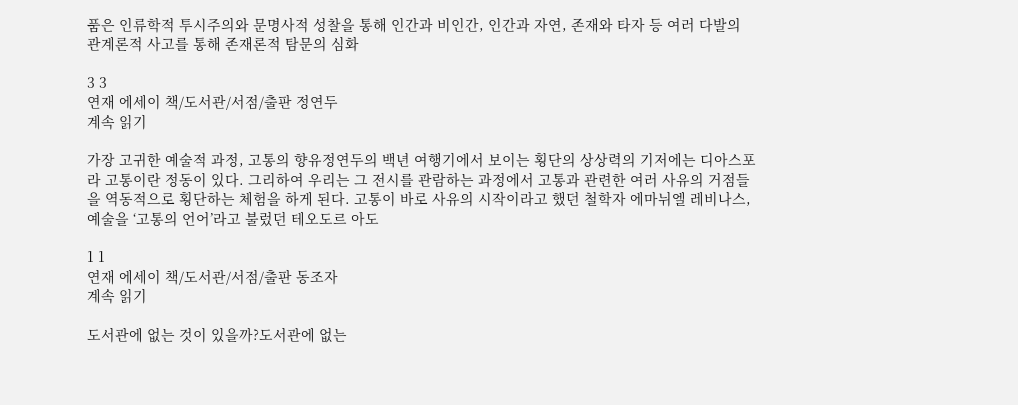품은 인류학적 투시주의와 문명사적 성찰을 통해 인간과 비인간, 인간과 자연, 존재와 타자 등 여러 다발의 관계론적 사고를 통해 존재론적 탐문의 심화

3 3
연재 에세이 책/도서관/서점/출판 정연두
계속 읽기

가장 고귀한 예술적 과정, 고통의 향유정연두의 백년 여행기에서 보이는 횡단의 상상력의 기저에는 디아스포라 고통이란 정동이 있다. 그리하여 우리는 그 전시를 관람하는 과정에서 고통과 관련한 여러 사유의 거점들을 역동적으로 횡단하는 체험을 하게 된다. 고통이 바로 사유의 시작이라고 했던 철학자 에마뉘엘 레비나스, 예술을 ‘고통의 언어’라고 불렀던 테오도르 아도

1 1
연재 에세이 책/도서관/서점/출판 동조자
계속 읽기

도서관에 없는 것이 있을까?도서관에 없는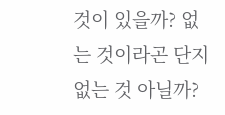것이 있을까? 없는 것이라곤 단지 없는 것 아닐까?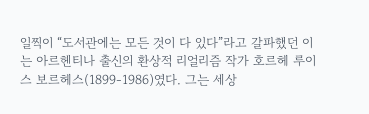일찍이 “도서관에는 모든 것이 다 있다”라고 갈파했던 이는 아르헨티나 출신의 환상적 리얼리즘 작가 호르헤 루이스 보르헤스(1899-1986)였다. 그는 세상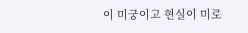이 미궁이고 현실이 미로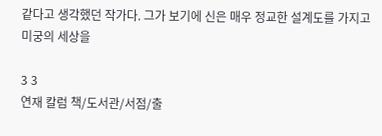같다고 생각했던 작가다. 그가 보기에 신은 매우 정교한 설계도를 가지고 미궁의 세상을

3 3
연재 칼럼 책/도서관/서점/출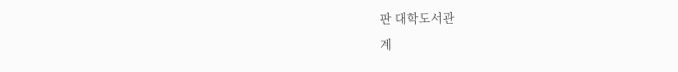판 대학도서관
계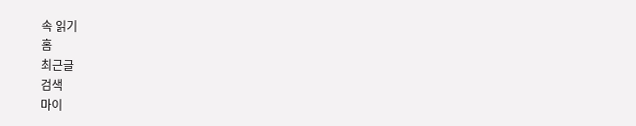속 읽기
홈
최근글
검색
마이